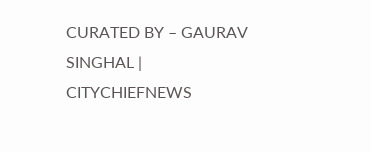CURATED BY – GAURAV SINGHAL | CITYCHIEFNEWS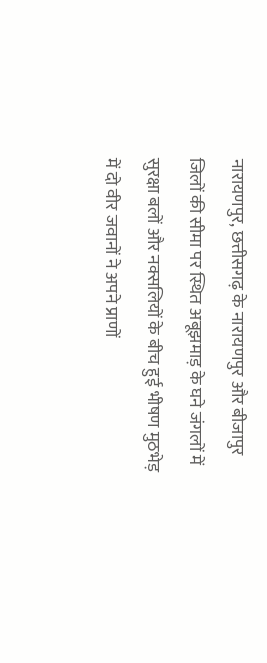नारायणपुर, छत्तीसगढ़ के नारायणपुर और बीजापुर जिलों की सीमा पर स्थित अबूझमाड़ के घने जंगलों में सुरक्षा बलों और नक्सलियों के बीच हुई भीषण मुठभेड़ में दो वीर जवानों ने अपने प्राणों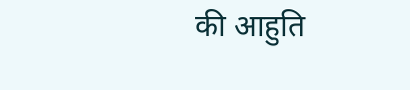की आहुति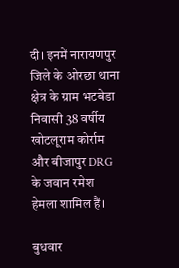दी। इनमें नारायणपुर जिले के ओरछा थाना क्षेत्र के ग्राम भटबेडा निवासी 38 वर्षीय खोटलूराम कोर्राम और बीजापुर DRG के जवान रमेश हेमला शामिल हैं।

बुधवार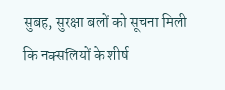सुबह, सुरक्षा बलों को सूचना मिली कि नक्सलियों के शीर्ष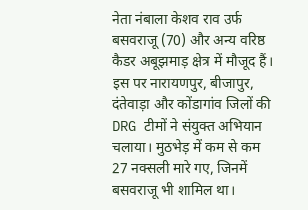नेता नंबाला केशव राव उर्फ बसवराजू (70) और अन्य वरिष्ठ कैडर अबूझमाड़ क्षेत्र में मौजूद हैं। इस पर नारायणपुर, बीजापुर, दंतेवाड़ा और कोंडागांव जिलों की DRG टीमों ने संयुक्त अभियान चलाया। मुठभेड़ में कम से कम 27 नक्सली मारे गए, जिनमें बसवराजू भी शामिल था।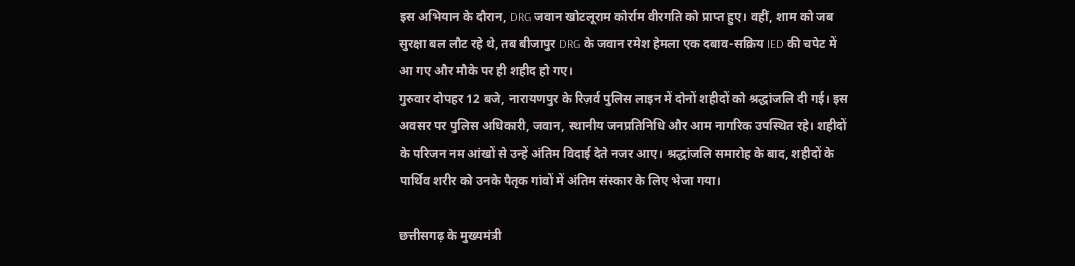इस अभियान के दौरान, DRG जवान खोटलूराम कोर्राम वीरगति को प्राप्त हुए। वहीं, शाम को जब सुरक्षा बल लौट रहे थे, तब बीजापुर DRG के जवान रमेश हेमला एक दबाव-सक्रिय IED की चपेट में आ गए और मौके पर ही शहीद हो गए।
गुरुवार दोपहर 12 बजे, नारायणपुर के रिज़र्व पुलिस लाइन में दोनों शहीदों को श्रद्धांजलि दी गई। इस अवसर पर पुलिस अधिकारी, जवान, स्थानीय जनप्रतिनिधि और आम नागरिक उपस्थित रहे। शहीदों के परिजन नम आंखों से उन्हें अंतिम विदाई देते नजर आए। श्रद्धांजलि समारोह के बाद, शहीदों के पार्थिव शरीर को उनके पैतृक गांवों में अंतिम संस्कार के लिए भेजा गया।

छत्तीसगढ़ के मुख्यमंत्री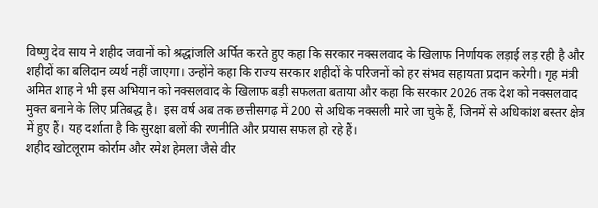विष्णु देव साय ने शहीद जवानों को श्रद्धांजलि अर्पित करते हुए कहा कि सरकार नक्सलवाद के खिलाफ निर्णायक लड़ाई लड़ रही है और शहीदों का बलिदान व्यर्थ नहीं जाएगा। उन्होंने कहा कि राज्य सरकार शहीदों के परिजनों को हर संभव सहायता प्रदान करेगी। गृह मंत्री अमित शाह ने भी इस अभियान को नक्सलवाद के खिलाफ बड़ी सफलता बताया और कहा कि सरकार 2026 तक देश को नक्सलवाद मुक्त बनाने के लिए प्रतिबद्ध है।  इस वर्ष अब तक छत्तीसगढ़ में 200 से अधिक नक्सली मारे जा चुके हैं, जिनमें से अधिकांश बस्तर क्षेत्र में हुए हैं। यह दर्शाता है कि सुरक्षा बलों की रणनीति और प्रयास सफल हो रहे हैं।
शहीद खोटलूराम कोर्राम और रमेश हेमला जैसे वीर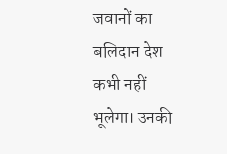जवानों का बलिदान देश कभी नहीं भूलेगा। उनकी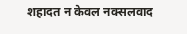शहादत न केवल नक्सलवाद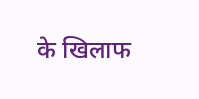के खिलाफ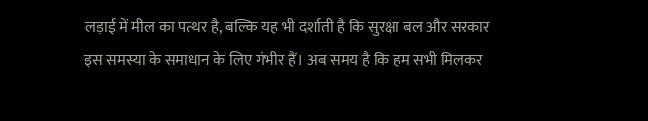लड़ाई में मील का पत्थर है, बल्कि यह भी दर्शाती है कि सुरक्षा बल और सरकार इस समस्या के समाधान के लिए गंभीर हैं। अब समय है कि हम सभी मिलकर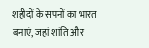शहीदों के सपनों का भारत बनाएं, जहां शांति और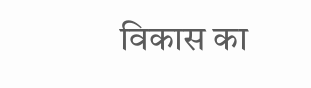विकास का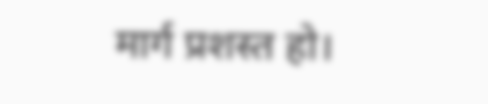मार्ग प्रशस्त हो।